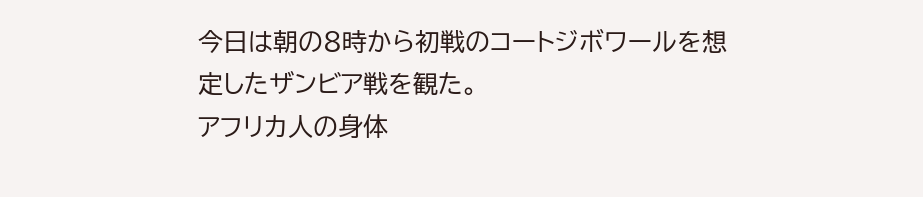今日は朝の8時から初戦のコートジボワールを想定したザンビア戦を観た。
アフリカ人の身体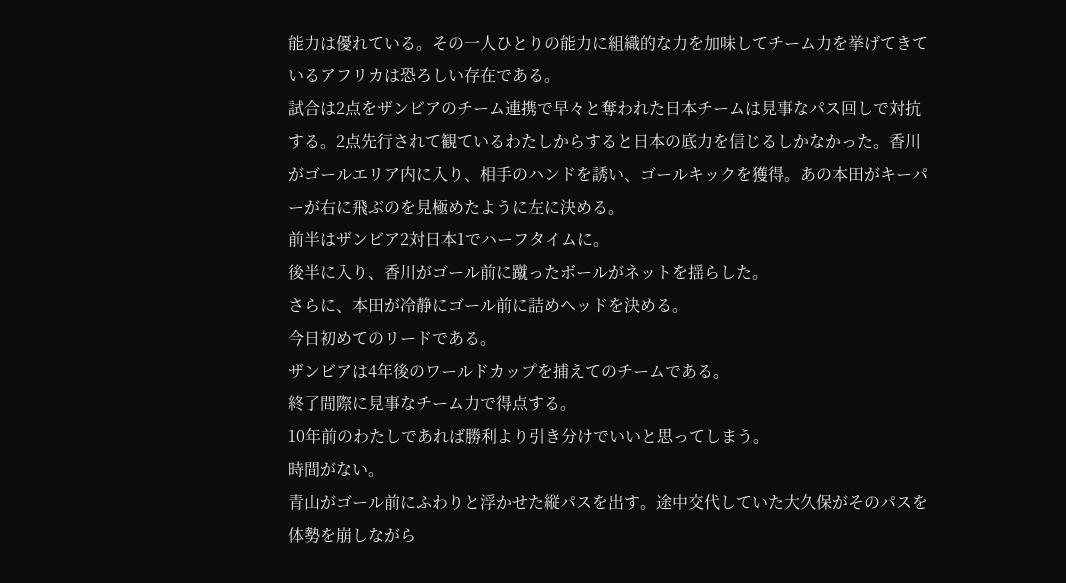能力は優れている。その一人ひとりの能力に組織的な力を加味してチーム力を挙げてきているアフリカは恐ろしい存在である。
試合は2点をザンビアのチーム連携で早々と奪われた日本チームは見事なパス回しで対抗する。2点先行されて観ているわたしからすると日本の底力を信じるしかなかった。香川がゴールエリア内に入り、相手のハンドを誘い、ゴールキックを獲得。あの本田がキーパーが右に飛ぶのを見極めたように左に決める。
前半はザンビア2対日本1でハーフタイムに。
後半に入り、香川がゴール前に蹴ったボールがネットを揺らした。
さらに、本田が冷静にゴール前に詰めヘッドを決める。
今日初めてのリードである。
ザンビアは4年後のワールドカップを捕えてのチームである。
終了間際に見事なチーム力で得点する。
10年前のわたしであれば勝利より引き分けでいいと思ってしまう。
時間がない。
青山がゴール前にふわりと浮かせた縦パスを出す。途中交代していた大久保がそのパスを体勢を崩しながら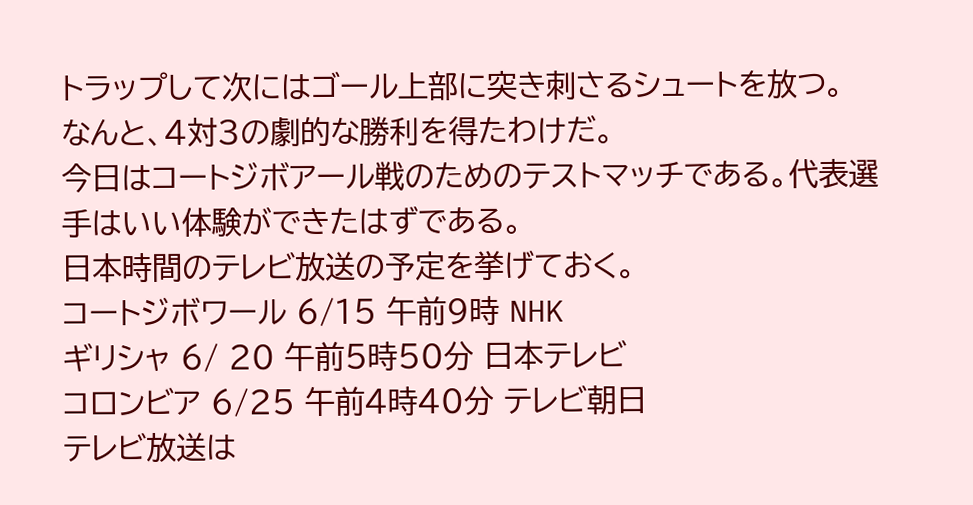トラップして次にはゴール上部に突き刺さるシュートを放つ。
なんと、4対3の劇的な勝利を得たわけだ。
今日はコートジボアール戦のためのテストマッチである。代表選手はいい体験ができたはずである。
日本時間のテレビ放送の予定を挙げておく。
コートジボワール 6/15 午前9時 NHK
ギリシャ 6/ 20 午前5時50分 日本テレビ
コロンビア 6/25 午前4時40分 テレビ朝日
テレビ放送は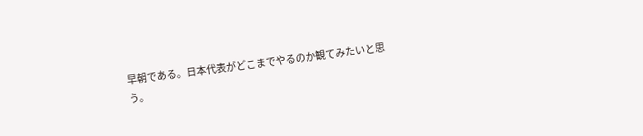早朝である。日本代表がどこまでやるのか観てみたいと思う。